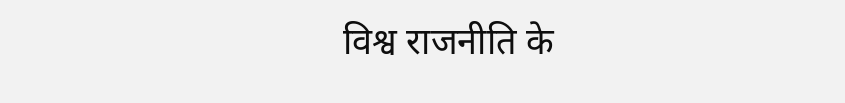विश्व राजनीति के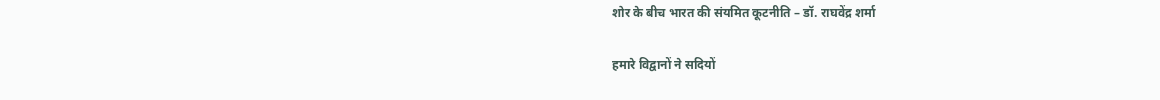शोर के बीच भारत की संयमित कूटनीति – डॉ. राघवेंद्र शर्मा

हमारे विद्वानों ने सदियों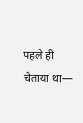पहले ही चेताया था—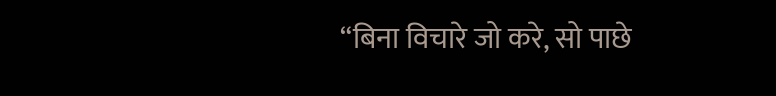“बिना विचारे जो करे, सो पाछे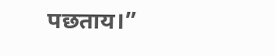पछताय।”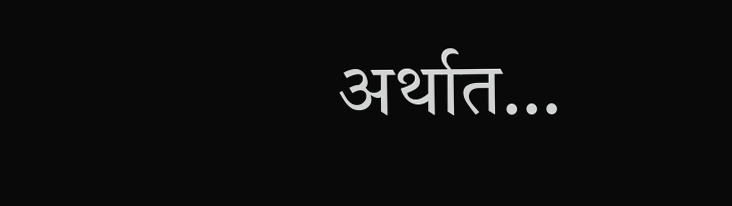अर्थात…